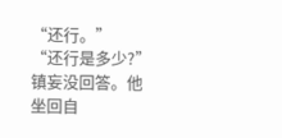“还行。”
“还行是多少?”
镇妄没回答。他坐回自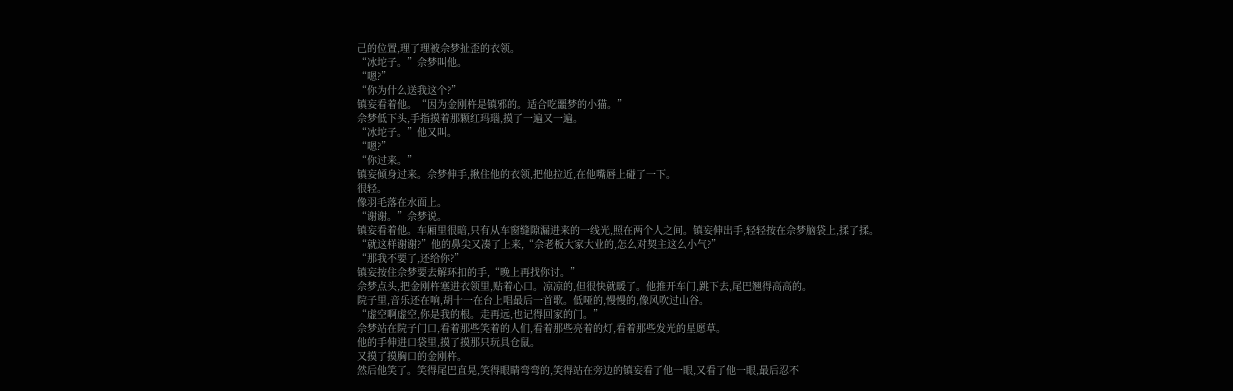己的位置,理了理被佘梦扯歪的衣领。
“冰坨子。”佘梦叫他。
“嗯?”
“你为什么送我这个?”
镇妄看着他。“因为金刚杵是镇邪的。适合吃噩梦的小猫。”
佘梦低下头,手指摸着那颗红玛瑙,摸了一遍又一遍。
“冰坨子。”他又叫。
“嗯?”
“你过来。”
镇妄倾身过来。佘梦伸手,揪住他的衣领,把他拉近,在他嘴唇上碰了一下。
很轻。
像羽毛落在水面上。
“谢谢。”佘梦说。
镇妄看着他。车厢里很暗,只有从车窗缝隙漏进来的一线光,照在两个人之间。镇妄伸出手,轻轻按在佘梦脑袋上,揉了揉。
“就这样谢谢?”他的鼻尖又凑了上来,“佘老板大家大业的,怎么对契主这么小气?”
“那我不要了,还给你?”
镇妄按住佘梦要去解环扣的手,“晚上再找你讨。”
佘梦点头,把金刚杵塞进衣领里,贴着心口。凉凉的,但很快就暖了。他推开车门,跳下去,尾巴翘得高高的。
院子里,音乐还在响,胡十一在台上唱最后一首歌。低哑的,慢慢的,像风吹过山谷。
“虚空啊虚空,你是我的根。走再远,也记得回家的门。”
佘梦站在院子门口,看着那些笑着的人们,看着那些亮着的灯,看着那些发光的星愿草。
他的手伸进口袋里,摸了摸那只玩具仓鼠。
又摸了摸胸口的金刚杵。
然后他笑了。笑得尾巴直晃,笑得眼睛弯弯的,笑得站在旁边的镇妄看了他一眼,又看了他一眼,最后忍不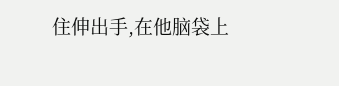住伸出手,在他脑袋上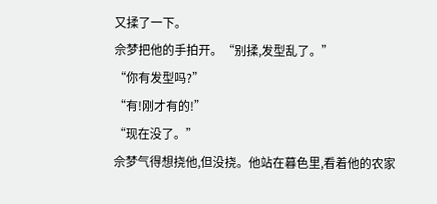又揉了一下。
佘梦把他的手拍开。“别揉,发型乱了。”
“你有发型吗?”
“有!刚才有的!”
“现在没了。”
佘梦气得想挠他,但没挠。他站在暮色里,看着他的农家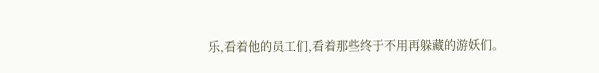乐,看着他的员工们,看着那些终于不用再躲藏的游妖们。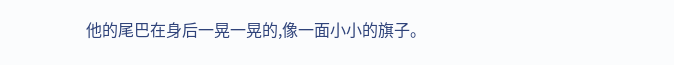他的尾巴在身后一晃一晃的,像一面小小的旗子。